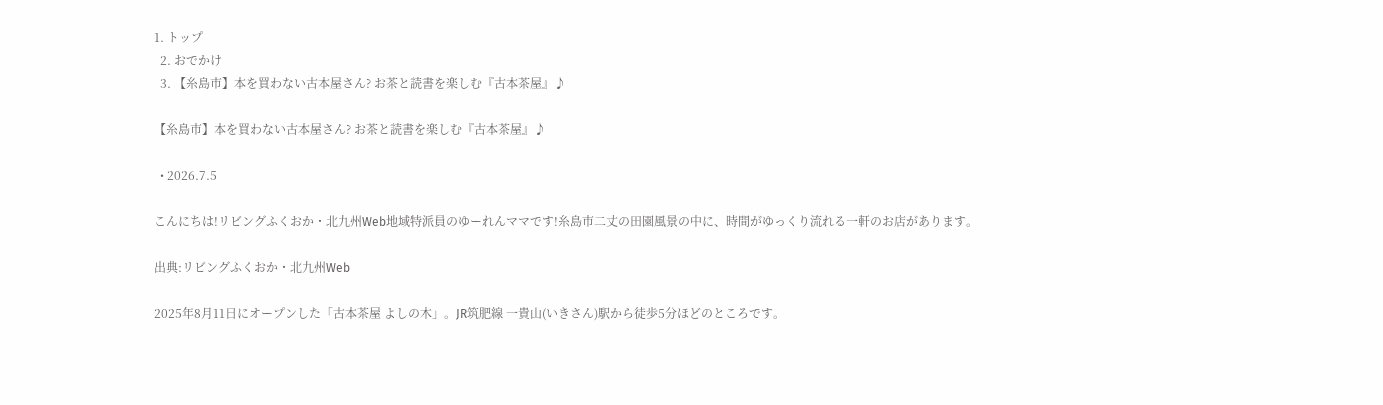1. トップ
  2. おでかけ
  3. 【糸島市】本を買わない古本屋さん? お茶と読書を楽しむ『古本茶屋』♪

【糸島市】本を買わない古本屋さん? お茶と読書を楽しむ『古本茶屋』♪

  • 2026.7.5

こんにちは!リビングふくおか・北九州Web地域特派員のゆーれんママです!糸島市二丈の田園風景の中に、時間がゆっくり流れる一軒のお店があります。

出典:リビングふくおか・北九州Web

2025年8月11日にオープンした「古本茶屋 よしの木」。JR筑肥線 一貴山(いきさん)駅から徒歩5分ほどのところです。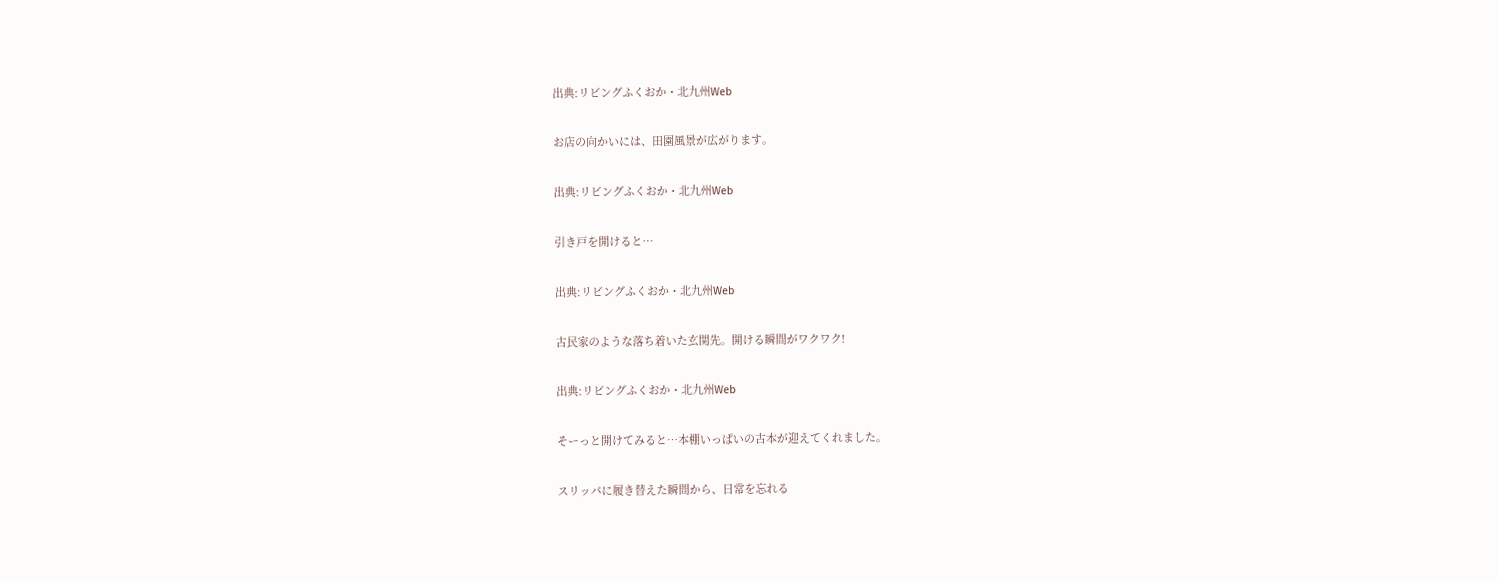出典:リビングふくおか・北九州Web

お店の向かいには、田園風景が広がります。

出典:リビングふくおか・北九州Web

引き戸を開けると…

出典:リビングふくおか・北九州Web

古民家のような落ち着いた玄関先。開ける瞬間がワクワク!

出典:リビングふくおか・北九州Web

そーっと開けてみると…本棚いっぱいの古本が迎えてくれました。

スリッパに履き替えた瞬間から、日常を忘れる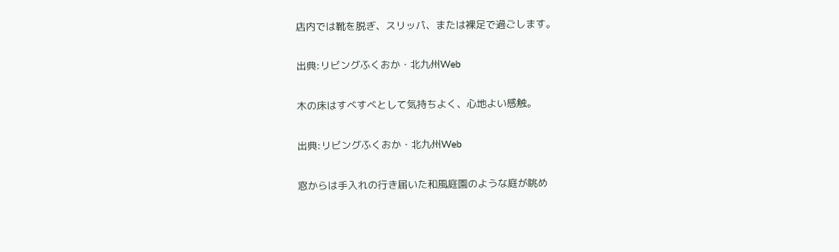店内では靴を脱ぎ、スリッパ、または裸足で過ごします。

出典:リビングふくおか・北九州Web

木の床はすべすべとして気持ちよく、心地よい感触。

出典:リビングふくおか・北九州Web

窓からは手入れの行き届いた和風庭園のような庭が眺め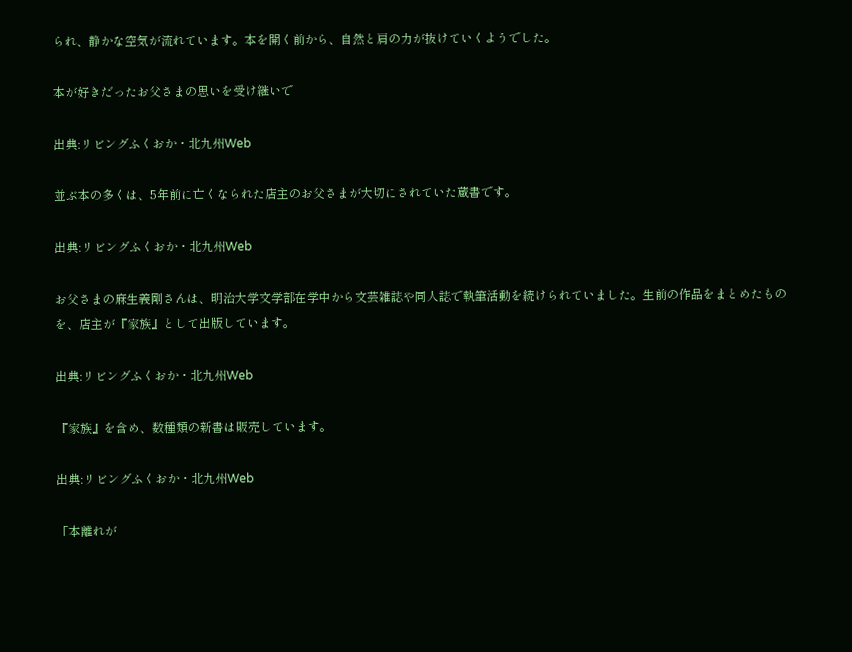られ、静かな空気が流れています。本を開く前から、自然と肩の力が抜けていくようでした。

本が好きだったお父さまの思いを受け継いで

出典:リビングふくおか・北九州Web

並ぶ本の多くは、5年前に亡くなられた店主のお父さまが大切にされていた蔵書です。

出典:リビングふくおか・北九州Web

お父さまの麻生義剛さんは、明治大学文学部在学中から文芸雑誌や同人誌で執筆活動を続けられていました。生前の作品をまとめたものを、店主が『家族』として出版しています。

出典:リビングふくおか・北九州Web

『家族』を含め、数種類の新書は販売しています。

出典:リビングふくおか・北九州Web

「本離れが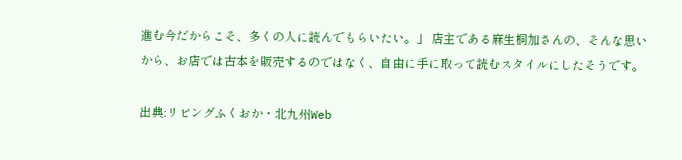進む今だからこそ、多くの人に読んでもらいたい。」 店主である麻生桐加さんの、そんな思いから、お店では古本を販売するのではなく、自由に手に取って読むスタイルにしたそうです。

出典:リビングふくおか・北九州Web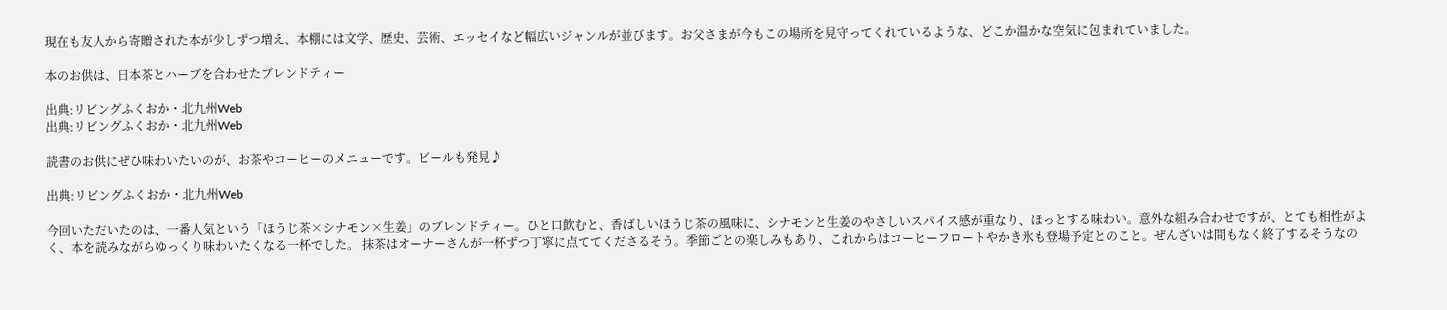現在も友人から寄贈された本が少しずつ増え、本棚には文学、歴史、芸術、エッセイなど幅広いジャンルが並びます。お父さまが今もこの場所を見守ってくれているような、どこか温かな空気に包まれていました。

本のお供は、日本茶とハーブを合わせたブレンドティー

出典:リビングふくおか・北九州Web
出典:リビングふくおか・北九州Web

読書のお供にぜひ味わいたいのが、お茶やコーヒーのメニューです。ビールも発見♪

出典:リビングふくおか・北九州Web

今回いただいたのは、一番人気という「ほうじ茶×シナモン×生姜」のブレンドティー。ひと口飲むと、香ばしいほうじ茶の風味に、シナモンと生姜のやさしいスパイス感が重なり、ほっとする味わい。意外な組み合わせですが、とても相性がよく、本を読みながらゆっくり味わいたくなる一杯でした。 抹茶はオーナーさんが一杯ずつ丁寧に点ててくださるそう。季節ごとの楽しみもあり、これからはコーヒーフロートやかき氷も登場予定とのこと。ぜんざいは間もなく終了するそうなの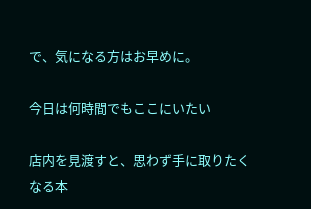で、気になる方はお早めに。

今日は何時間でもここにいたい

店内を見渡すと、思わず手に取りたくなる本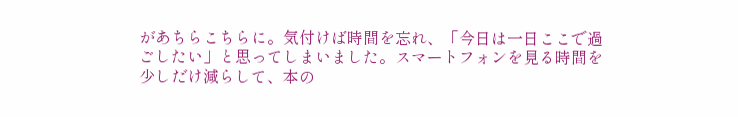があちらこちらに。気付けば時間を忘れ、「今日は一日ここで過ごしたい」と思ってしまいました。スマートフォンを見る時間を少しだけ減らして、本の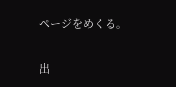ページをめくる。

出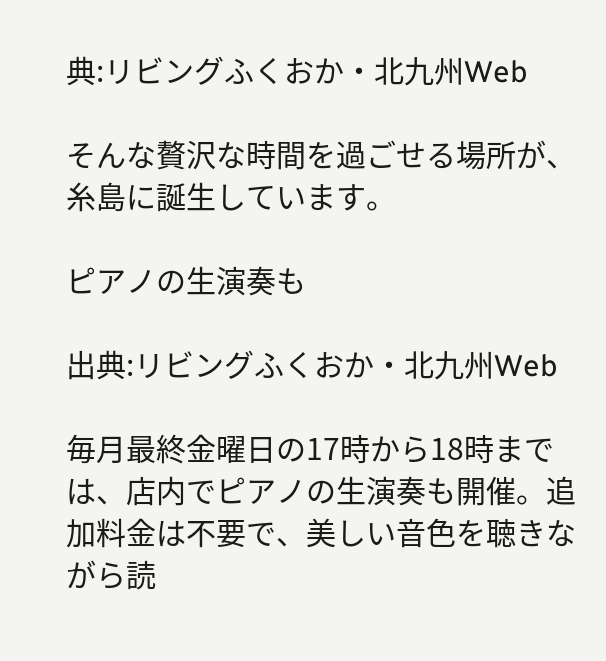典:リビングふくおか・北九州Web

そんな贅沢な時間を過ごせる場所が、糸島に誕生しています。

ピアノの生演奏も

出典:リビングふくおか・北九州Web

毎月最終金曜日の17時から18時までは、店内でピアノの生演奏も開催。追加料金は不要で、美しい音色を聴きながら読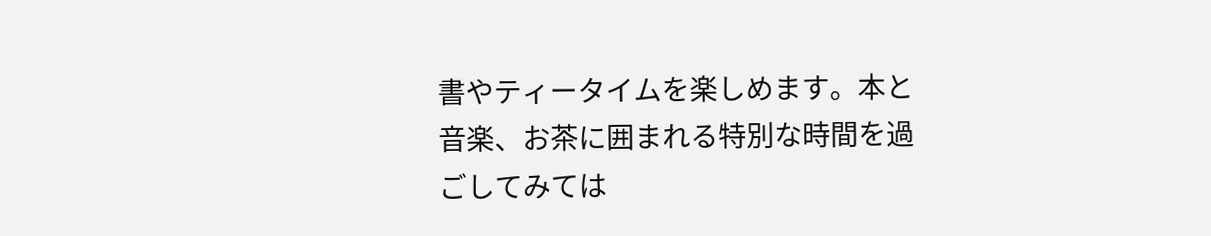書やティータイムを楽しめます。本と音楽、お茶に囲まれる特別な時間を過ごしてみては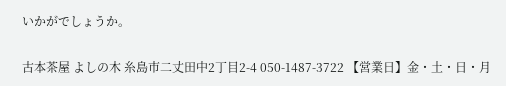いかがでしょうか。

古本茶屋 よしの木 糸島市二丈田中2丁目2-4 050-1487-3722 【営業日】金・土・日・月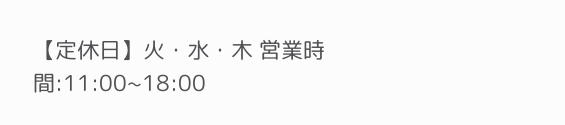【定休日】火・水・木 営業時間:11:00~18:00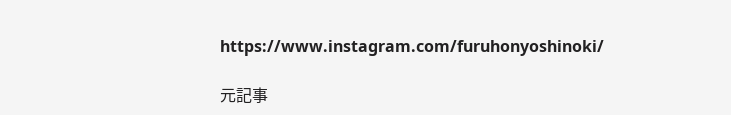https://www.instagram.com/furuhonyoshinoki/

元記事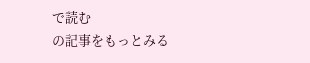で読む
の記事をもっとみる